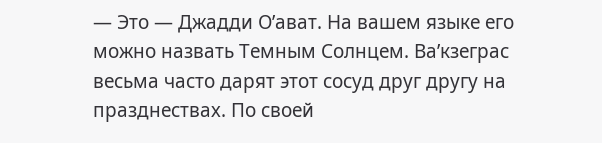— Это — Джадди О’ават. На вашем языке его можно назвать Темным Солнцем. Ва’кзеграс весьма часто дарят этот сосуд друг другу на празднествах. По своей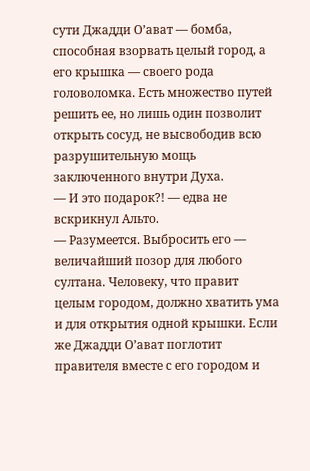сути Джадди О’ават — бомба, способная взорвать целый город, а его крышка — своего рода головоломка. Есть множество путей решить ее, но лишь один позволит открыть сосуд, не высвободив всю разрушительную мощь заключенного внутри Духа.
— И это подарок?! — едва не вскрикнул Альто.
— Разумеется. Выбросить его — величайший позор для любого султана. Человеку, что правит целым городом, должно хватить ума и для открытия одной крышки. Если же Джадди О’ават поглотит правителя вместе с его городом и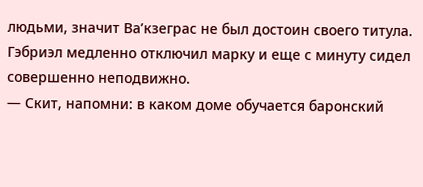людьми, значит Ва’кзеграс не был достоин своего титула.
Гэбриэл медленно отключил марку и еще с минуту сидел совершенно неподвижно.
— Скит, напомни: в каком доме обучается баронский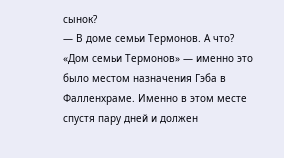сынок?
— В доме семьи Термонов. А что?
«Дом семьи Термонов» — именно это было местом назначения Гэба в Фалленхраме. Именно в этом месте спустя пару дней и должен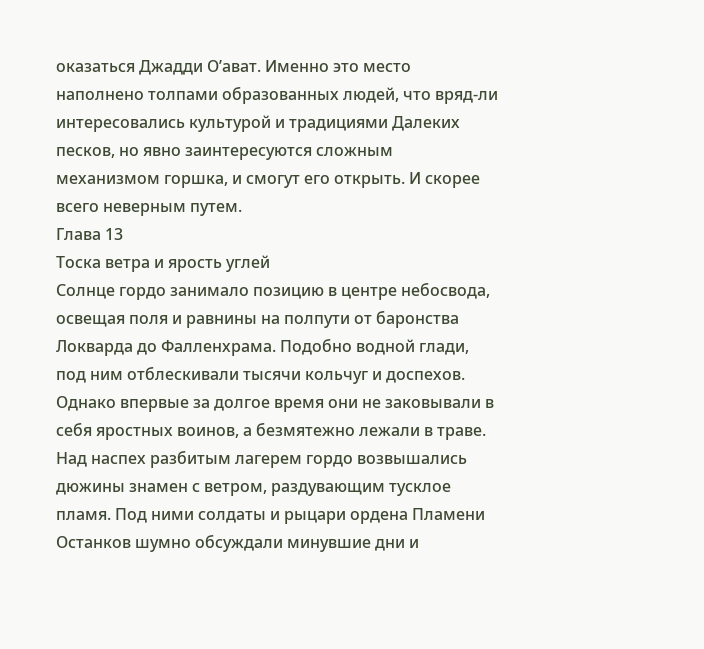оказаться Джадди О’ават. Именно это место наполнено толпами образованных людей, что вряд-ли интересовались культурой и традициями Далеких песков, но явно заинтересуются сложным механизмом горшка, и смогут его открыть. И скорее всего неверным путем.
Глава 13
Тоска ветра и ярость углей
Солнце гордо занимало позицию в центре небосвода, освещая поля и равнины на полпути от баронства Локварда до Фалленхрама. Подобно водной глади, под ним отблескивали тысячи кольчуг и доспехов. Однако впервые за долгое время они не заковывали в себя яростных воинов, а безмятежно лежали в траве.
Над наспех разбитым лагерем гордо возвышались дюжины знамен с ветром, раздувающим тусклое пламя. Под ними солдаты и рыцари ордена Пламени Останков шумно обсуждали минувшие дни и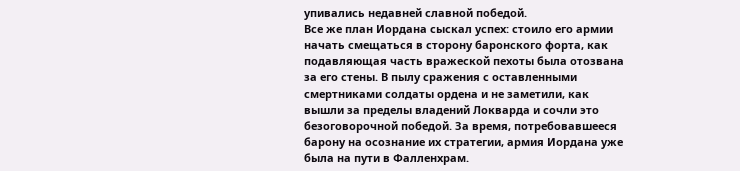упивались недавней славной победой.
Все же план Иордана сыскал успех: стоило его армии начать смещаться в сторону баронского форта, как подавляющая часть вражеской пехоты была отозвана за его стены. В пылу сражения с оставленными смертниками солдаты ордена и не заметили, как вышли за пределы владений Локварда и сочли это безоговорочной победой. За время, потребовавшееся барону на осознание их стратегии, армия Иордана уже была на пути в Фалленхрам.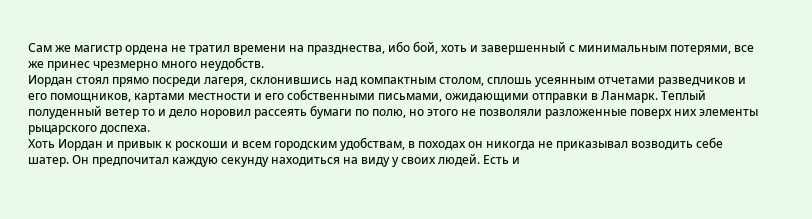Сам же магистр ордена не тратил времени на празднества, ибо бой, хоть и завершенный с минимальным потерями, все же принес чрезмерно много неудобств.
Иордан стоял прямо посреди лагеря, склонившись над компактным столом, сплошь усеянным отчетами разведчиков и его помощников, картами местности и его собственными письмами, ожидающими отправки в Ланмарк. Теплый полуденный ветер то и дело норовил рассеять бумаги по полю, но этого не позволяли разложенные поверх них элементы рыцарского доспеха.
Хоть Иордан и привык к роскоши и всем городским удобствам, в походах он никогда не приказывал возводить себе шатер. Он предпочитал каждую секунду находиться на виду у своих людей. Есть и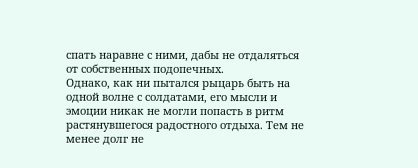спать наравне с ними, дабы не отдаляться от собственных подопечных.
Однако, как ни пытался рыцарь быть на одной волне с солдатами, его мысли и эмоции никак не могли попасть в ритм растянувшегося радостного отдыха. Тем не менее долг не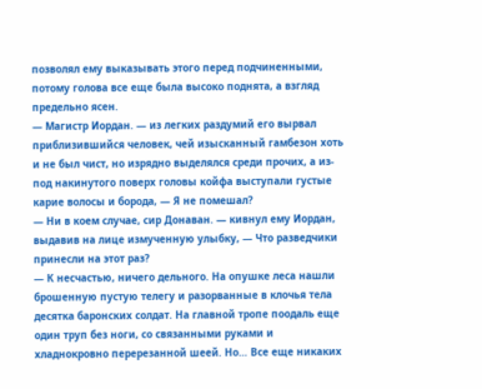позволял ему выказывать этого перед подчиненными, потому голова все еще была высоко поднята, а взгляд предельно ясен.
— Магистр Иордан. — из легких раздумий его вырвал приблизившийся человек, чей изысканный гамбезон хоть и не был чист, но изрядно выделялся среди прочих, а из-под накинутого поверх головы койфа выступали густые карие волосы и борода, — Я не помешал?
— Ни в коем случае, сир Донаван. — кивнул ему Иордан, выдавив на лице измученную улыбку, — Что разведчики принесли на этот раз?
— К несчастью, ничего дельного. На опушке леса нашли брошенную пустую телегу и разорванные в клочья тела десятка баронских солдат. На главной тропе поодаль еще один труп без ноги, со связанными руками и хладнокровно перерезанной шеей. Но… Все еще никаких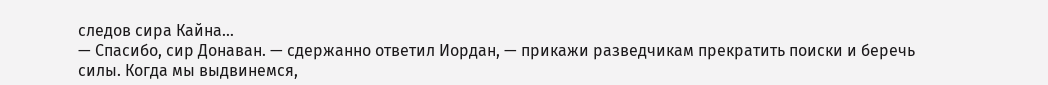следов сира Кайна…
— Спасибо, сир Донаван. — сдержанно ответил Иордан, — прикажи разведчикам прекратить поиски и беречь силы. Когда мы выдвинемся,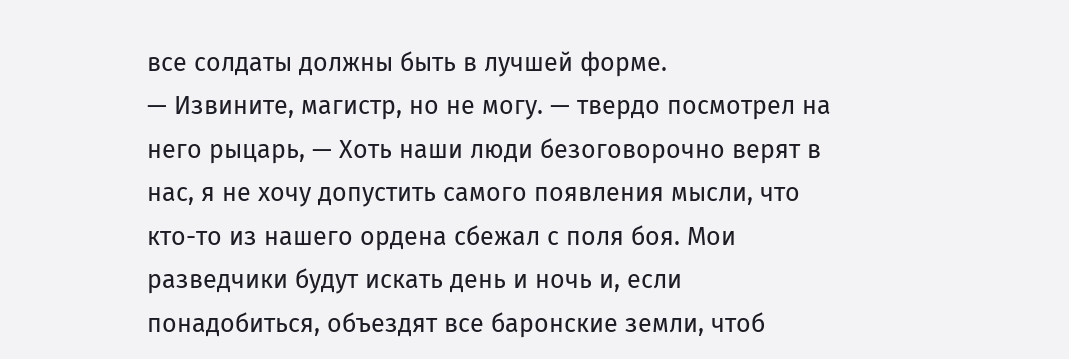все солдаты должны быть в лучшей форме.
— Извините, магистр, но не могу. — твердо посмотрел на него рыцарь, — Хоть наши люди безоговорочно верят в нас, я не хочу допустить самого появления мысли, что кто-то из нашего ордена сбежал с поля боя. Мои разведчики будут искать день и ночь и, если понадобиться, объездят все баронские земли, чтоб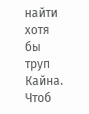найти хотя бы труп Кайна. Чтоб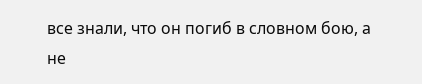все знали, что он погиб в словном бою, а не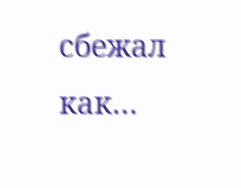сбежал как…